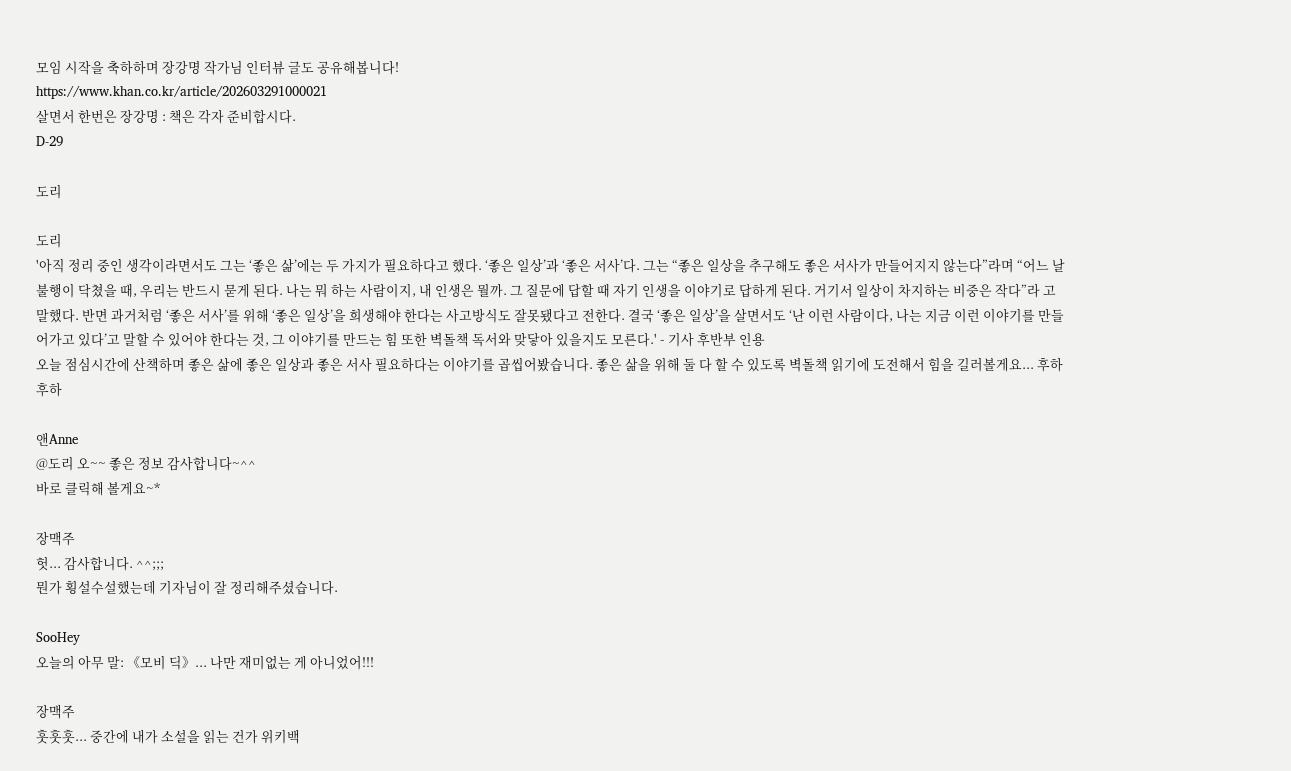모임 시작을 축하하며 장강명 작가님 인터뷰 글도 공유해봅니다!
https://www.khan.co.kr/article/202603291000021
살면서 한번은 장강명 : 책은 각자 준비합시다.
D-29

도리

도리
'아직 정리 중인 생각이라면서도 그는 ‘좋은 삶’에는 두 가지가 필요하다고 했다. ‘좋은 일상’과 ‘좋은 서사’다. 그는 “좋은 일상을 추구해도 좋은 서사가 만들어지지 않는다”라며 “어느 날 불행이 닥쳤을 때, 우리는 반드시 묻게 된다. 나는 뭐 하는 사람이지, 내 인생은 뭘까. 그 질문에 답할 때 자기 인생을 이야기로 답하게 된다. 거기서 일상이 차지하는 비중은 작다”라 고 말했다. 반면 과거처럼 ‘좋은 서사’를 위해 ‘좋은 일상’을 희생해야 한다는 사고방식도 잘못됐다고 전한다. 결국 ‘좋은 일상’을 살면서도 ‘난 이런 사람이다, 나는 지금 이런 이야기를 만들어가고 있다’고 말할 수 있어야 한다는 것, 그 이야기를 만드는 힘 또한 벽돌책 독서와 맞닿아 있을지도 모른다.' - 기사 후반부 인용
오늘 점심시간에 산책하며 좋은 삶에 좋은 일상과 좋은 서사 필요하다는 이야기를 곱씹어봤습니다. 좋은 삶을 위해 둘 다 할 수 있도록 벽돌책 읽기에 도전해서 힘을 길러볼게요... 후하후하

앤Anne
@도리 오~~ 좋은 정보 감사합니다~^^
바로 클릭해 볼게요~*

장맥주
헛... 감사합니다. ^^;;;
뭔가 횡설수설했는데 기자님이 잘 정리해주셨습니다.

SooHey
오늘의 아무 말: 《모비 딕》... 나만 재미없는 게 아니었어!!!

장맥주
훗훗훗... 중간에 내가 소설을 읽는 건가 위키백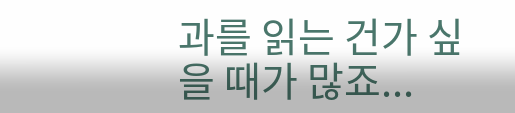과를 읽는 건가 싶을 때가 많죠...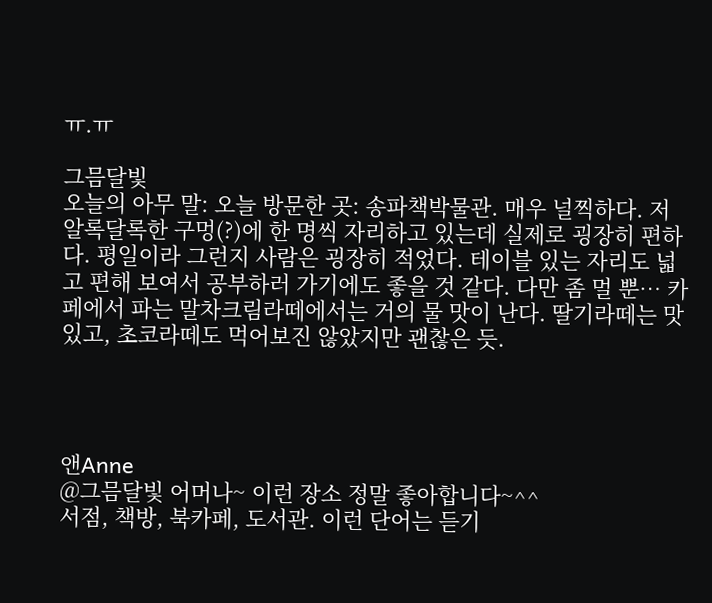ㅠ.ㅠ

그믐달빛
오늘의 아무 말: 오늘 방문한 곳: 송파책박물관. 매우 널찍하다. 저 알록달록한 구멍(?)에 한 명씩 자리하고 있는데 실제로 굉장히 편하다. 평일이라 그런지 사람은 굉장히 적었다. 테이블 있는 자리도 넓고 편해 보여서 공부하러 가기에도 좋을 것 같다. 다만 좀 멀 뿐… 카페에서 파는 말차크림라떼에서는 거의 물 맛이 난다. 딸기라떼는 맛있고, 초코라떼도 먹어보진 않았지만 괜찮은 듯.




앤Anne
@그믐달빛 어머나~ 이런 장소 정말 좋아합니다~^^
서점, 책방, 북카페, 도서관. 이런 단어는 듣기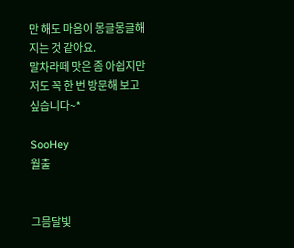만 해도 마음이 몽글몽글해지는 것 같아요.
말차라떼 맛은 좀 아쉽지만 저도 꼭 한 번 방문해 보고 싶습니다~*

SooHey
월출


그믐달빛